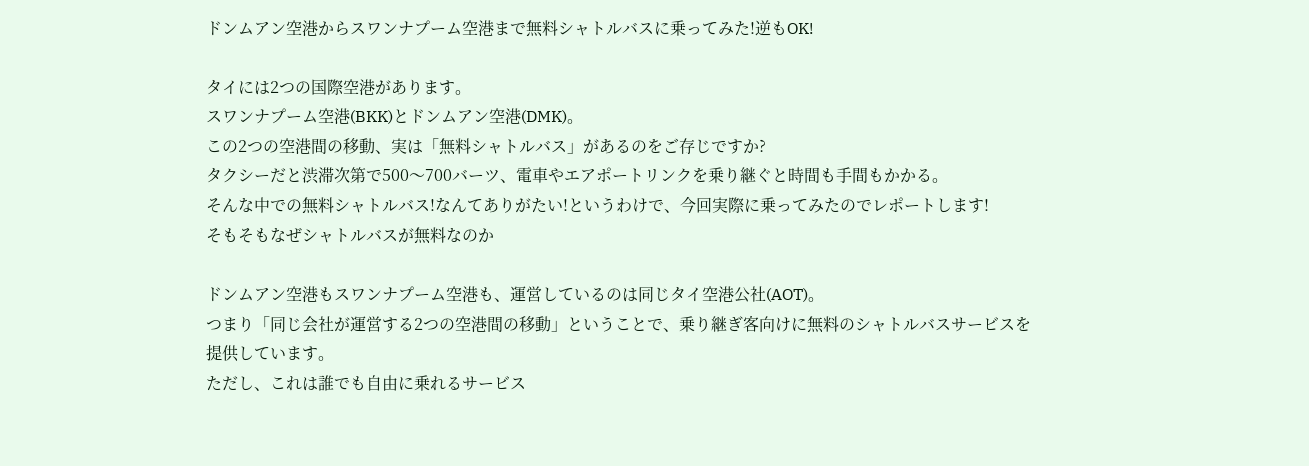ドンムアン空港からスワンナプーム空港まで無料シャトルバスに乗ってみた!逆もOK!

タイには2つの国際空港があります。
スワンナプーム空港(BKK)とドンムアン空港(DMK)。
この2つの空港間の移動、実は「無料シャトルバス」があるのをご存じですか?
タクシーだと渋滞次第で500〜700バーツ、電車やエアポートリンクを乗り継ぐと時間も手間もかかる。
そんな中での無料シャトルバス!なんてありがたい!というわけで、今回実際に乗ってみたのでレポートします!
そもそもなぜシャトルバスが無料なのか

ドンムアン空港もスワンナプーム空港も、運営しているのは同じタイ空港公社(AOT)。
つまり「同じ会社が運営する2つの空港間の移動」ということで、乗り継ぎ客向けに無料のシャトルバスサービスを提供しています。
ただし、これは誰でも自由に乗れるサービス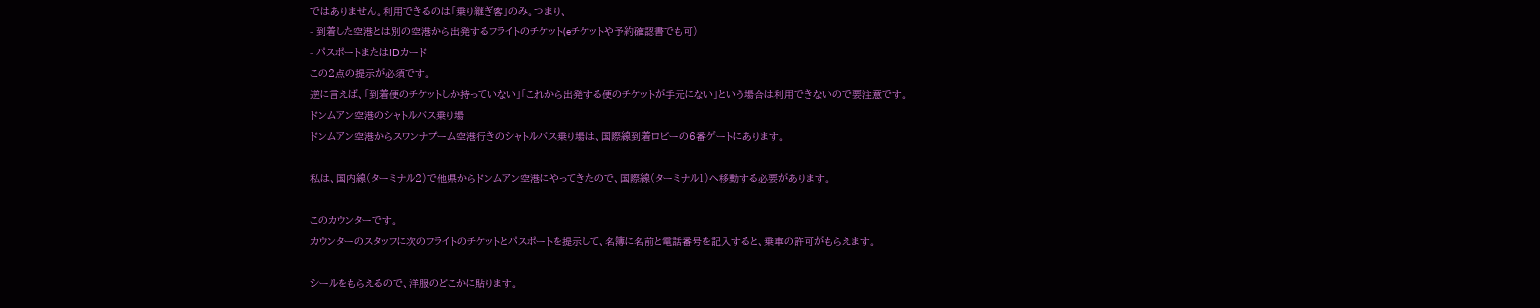ではありません。利用できるのは「乗り継ぎ客」のみ。つまり、
- 到着した空港とは別の空港から出発するフライトのチケット(eチケットや予約確認書でも可)
- パスポートまたはIDカード
この2点の提示が必須です。
逆に言えば、「到着便のチケットしか持っていない」「これから出発する便のチケットが手元にない」という場合は利用できないので要注意です。
ドンムアン空港のシャトルバス乗り場
ドンムアン空港からスワンナプーム空港行きのシャトルバス乗り場は、国際線到着ロビーの6番ゲートにあります。

私は、国内線(ターミナル2)で他県からドンムアン空港にやってきたので、国際線(ターミナル1)へ移動する必要があります。

このカウンターです。
カウンターのスタッフに次のフライトのチケットとパスポートを提示して、名簿に名前と電話番号を記入すると、乗車の許可がもらえます。

シールをもらえるので、洋服のどこかに貼ります。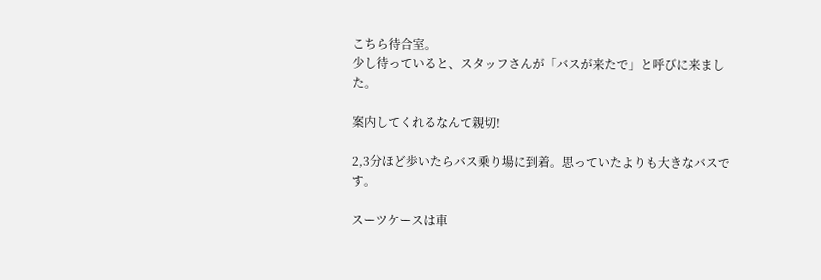こちら待合室。
少し待っていると、スタッフさんが「バスが来たで」と呼びに来ました。

案内してくれるなんて親切!

2,3分ほど歩いたらバス乗り場に到着。思っていたよりも大きなバスです。

スーツケースは車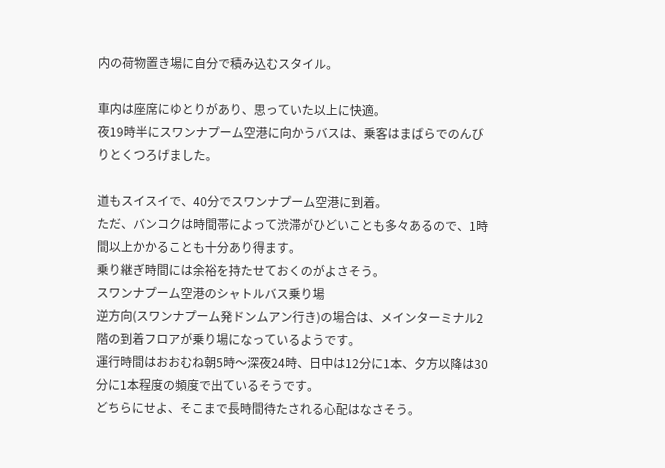内の荷物置き場に自分で積み込むスタイル。

車内は座席にゆとりがあり、思っていた以上に快適。
夜19時半にスワンナプーム空港に向かうバスは、乗客はまばらでのんびりとくつろげました。

道もスイスイで、40分でスワンナプーム空港に到着。
ただ、バンコクは時間帯によって渋滞がひどいことも多々あるので、1時間以上かかることも十分あり得ます。
乗り継ぎ時間には余裕を持たせておくのがよさそう。
スワンナプーム空港のシャトルバス乗り場
逆方向(スワンナプーム発ドンムアン行き)の場合は、メインターミナル2階の到着フロアが乗り場になっているようです。
運行時間はおおむね朝5時〜深夜24時、日中は12分に1本、夕方以降は30分に1本程度の頻度で出ているそうです。
どちらにせよ、そこまで長時間待たされる心配はなさそう。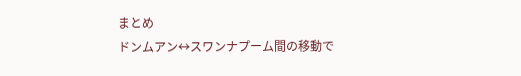まとめ
ドンムアン↔スワンナプーム間の移動で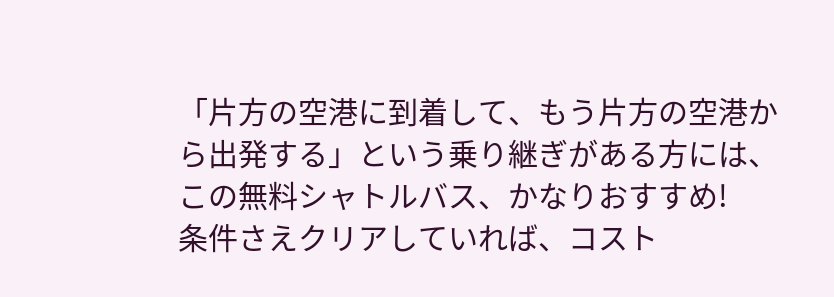「片方の空港に到着して、もう片方の空港から出発する」という乗り継ぎがある方には、この無料シャトルバス、かなりおすすめ!
条件さえクリアしていれば、コスト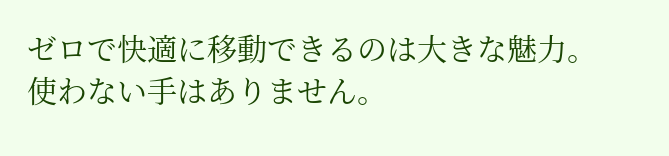ゼロで快適に移動できるのは大きな魅力。使わない手はありません。